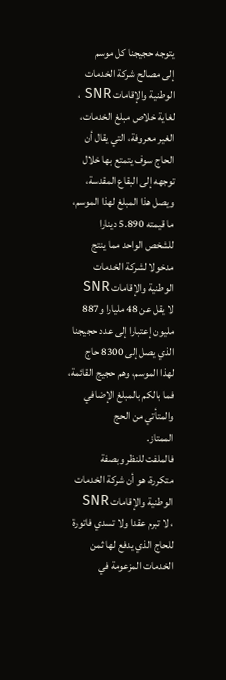يتوجه حجيجنا كل موسم
إلى مصالح شركة الخدمات الوطنية والإقامات SNR ،
لغاية خلاص مبلغ الخدمات، الغير معروفة، التي يقال أن الحاج سوف يتمتع بها خلال
توجهه إلى البقاع المقدسة، ويصل هذا المبلغ لهذا الموسم، ما قيمته 5.890 دينارا
للشخص الواحد مما ينتج مدخولا لشركة الخدمات الوطنية والإقامات SNR
لا يقل عن 48 مليارا و887 مليون إعتبارا إلى عدد حجيجنا الذي يصل إلى 8300 حاج
لهذا الموسم، وهم حجيج القائمة، فما بالكم بالمبلغ الإضافي والمتأتي من الحج
الممتاز.
فالملفت للنظر وبصفة
متكررة، هو أن شركة الخدمات الوطنية والإقامات SNR
، لا تبرم عقدا ولا تسدي فاتورة للحاج الذي يدفع لها ثمن الخدمات المزعومة في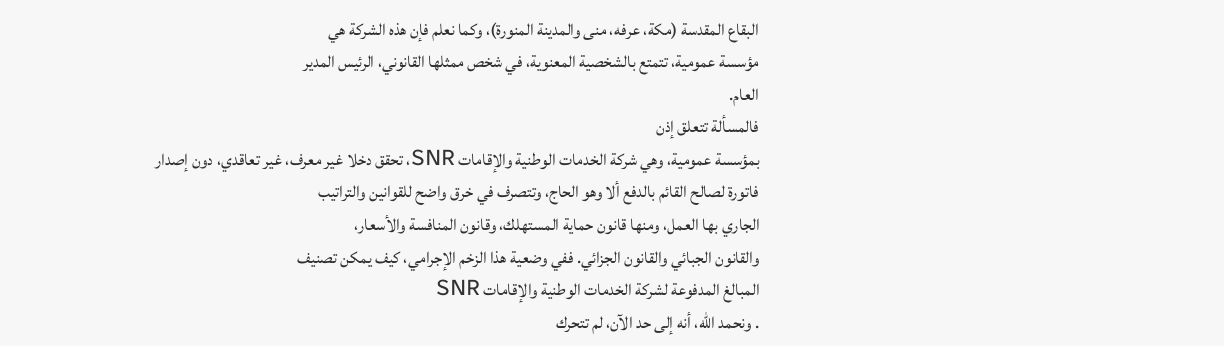البقاع المقدسة (مكة، عرفه، منى والمدينة المنورة)، وكما نعلم فإن هذه الشركة هي
مؤسسة عمومية، تتمتع بالشخصية المعنوية، في شخص ممثلها القانوني، الرئيس المدير
العام.
فالمسألة تتعلق إذن
بمؤسسة عمومية، وهي شركة الخدمات الوطنية والإقامات SNR، تحقق دخلا غير معرف، غير تعاقدي، دون إصدار
فاتورة لصالح القائم بالدفع ألا وهو الحاج، وتتصرف في خرق واضح للقوانين والتراتيب
الجاري بها العمل، ومنها قانون حماية المستهلك، وقانون المنافسة والأسعار،
والقانون الجبائي والقانون الجزائي. ففي وضعية هذا الزخم الإجرامي، كيف يمكن تصنيف
المبالغ المدفوعة لشركة الخدمات الوطنية والإقامات SNR
. ونحمد الله، أنه إلى حد الآن، لم تتحرك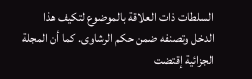السلطات ذات العلاقة بالموضوع لتكيف هذا
الدخل وتصنفه ضمن حكم الرشاوى. كما أن المجلة الجزائية إقتضت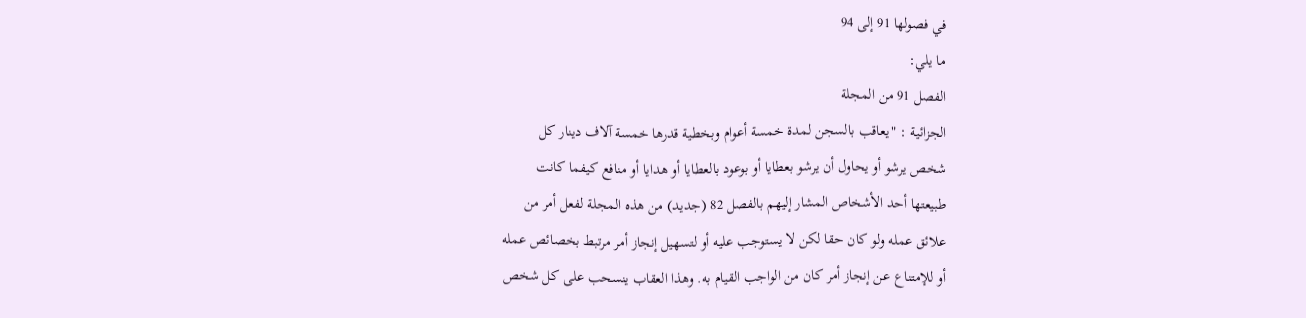في فصولها 91 إلى 94
ما يلي:
الفصل 91 من المجلة
الجزائية : "يعاقب بالسجن لمدة خمسة أعوام وبخطية قدرها خمسة آلاف دينار كل
شخص يرشو أو يحاول أن يرشو بعطايا أو بوعود بالعطايا أو هدايا أو منافع كيفما كانت
طبيعتها أحد الأشخاص المشار إليهم بالفصل 82 (جديد) من هذه المجلة لفعل أمر من
علائق عمله ولو كان حقا لكن لا يستوجب عليه أو لتسهيل إنجاز أمر مرتبط بخصائص عمله
أو للإمتناع عن إنجاز أمر كان من الواجب القيام به. وهذا العقاب ينسحب على كل شخص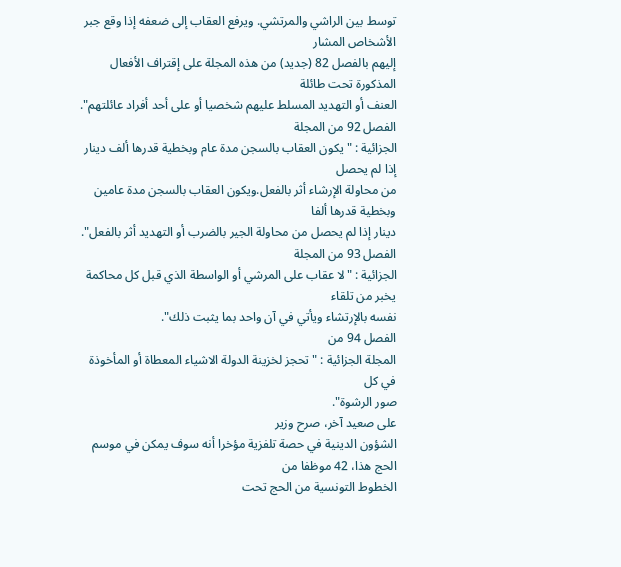توسط بين الراشي والمرتشي. ويرفع العقاب إلى ضعفه إذا وقع جبر الأشخاص المشار
إليهم بالفصل 82 (جديد) من هذه المجلة على إقتراف الأفعال المذكورة تحت طائلة
العنف أو التهديد المسلط عليهم شخصيا أو على أحد أفراد عائلتهم".
الفصل 92 من المجلة
الجزائية : "يكون العقاب بالسجن مدة عام وبخطية قدرها ألف دينار إذا لم يحصل
من محاولة الإرشاء أثر بالفعل.ويكون العقاب بالسجن مدة عامين وبخطية قدرها ألفا
دينار إذا لم يحصل من محاولة الجير بالضرب أو التهديد أثر بالفعل".
الفصل 93 من المجلة
الجزائية : "لا عقاب على المرشي أو الواسطة الذي قبل كل محاكمة يخبر من تلقاء
نفسه بالإرتشاء ويأتي في آن واحد بما يثبت ذلك".
الفصل 94 من
المجلة الجزائية : "تحجز لخزينة الدولة الاشياء المعطاة أو المأخوذة في كل
صور الرشوة".
على صعيد آخر، صرح وزير
الشؤون الدينية في حصة تلفزية مؤخرا أنه سوف يمكن في موسم الحج هذا، 42 موظفا من
الخطوط التونسية من الحج تحت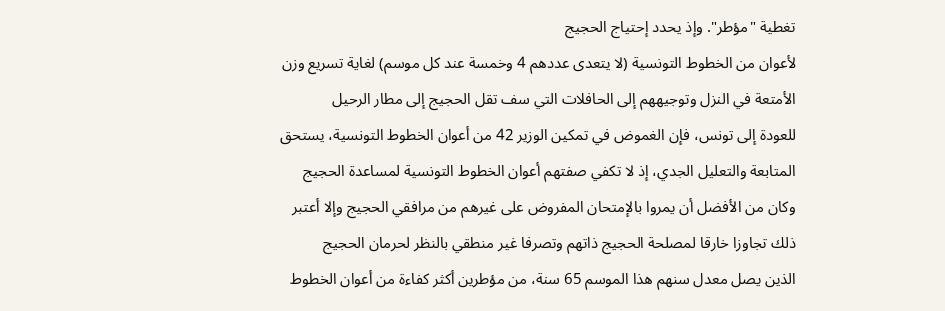تغطية "مؤطر". وإذ يحدد إحتياج الحجيج
لأعوان من الخطوط التونسية (لا يتعدى عددهم 4 وخمسة عند كل موسم) لغاية تسريع وزن
الأمتعة في النزل وتوجيههم إلى الحافلات التي سف تقل الحجيج إلى مطار الرحيل
للعودة إلى تونس، فإن الغموض في تمكين الوزير 42 من أعوان الخطوط التونسية، يستحق
المتابعة والتعليل الجدي، إذ لا تكفي صفتهم أعوان الخطوط التونسية لمساعدة الحجيج
وكان من الأفضل أن يمروا بالإمتحان المفروض على غيرهم من مرافقي الحجيج وإلا أعتبر
ذلك تجاوزا خارقا لمصلحة الحجيج ذاتهم وتصرفا غير منطقي بالنظر لحرمان الحجيج
الذين يصل معدل سنهم هذا الموسم 65 سنة، من مؤطرين أكثر كفاءة من أعوان الخطوط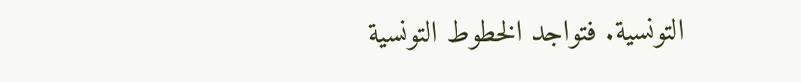التونسية. فتواجد الخطوط التونسية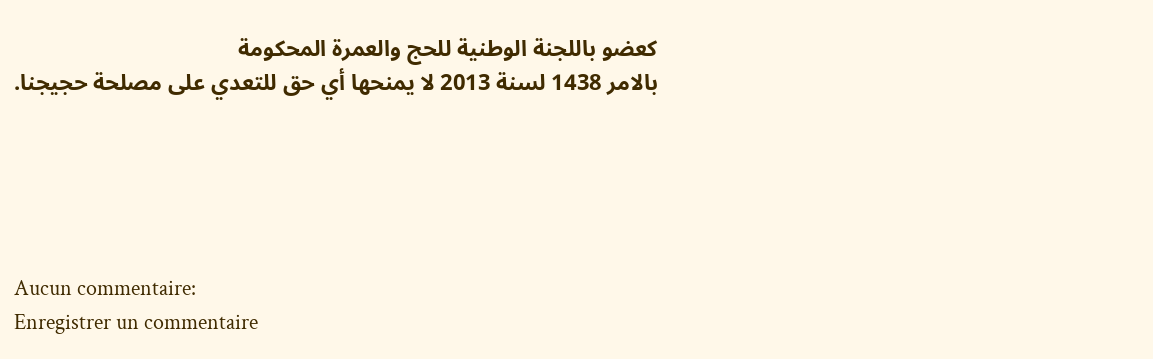كعضو باللجنة الوطنية للحج والعمرة المحكومة
بالامر 1438 لسنة 2013 لا يمنحها أي حق للتعدي على مصلحة حجيجنا.





Aucun commentaire:
Enregistrer un commentaire